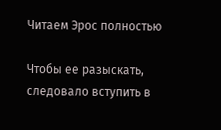Читаем Эрос полностью

Чтобы ее разыскать, следовало вступить в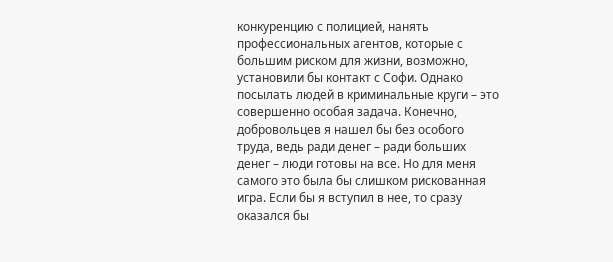конкуренцию с полицией, нанять профессиональных агентов, которые с большим риском для жизни, возможно, установили бы контакт с Софи. Однако посылать людей в криминальные круги – это совершенно особая задача. Конечно, добровольцев я нашел бы без особого труда, ведь ради денег – ради больших денег – люди готовы на все. Но для меня самого это была бы слишком рискованная игра. Если бы я вступил в нее, то сразу оказался бы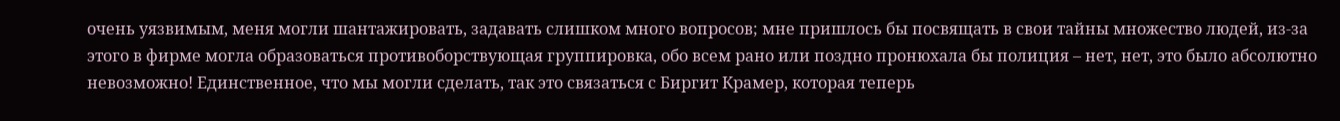очень уязвимым, меня могли шантажировать, задавать слишком много вопросов; мне пришлось бы посвящать в свои тайны множество людей, из-за этого в фирме могла образоваться противоборствующая группировка, обо всем рано или поздно пронюхала бы полиция – нет, нет, это было абсолютно невозможно! Единственное, что мы могли сделать, так это связаться с Биргит Крамер, которая теперь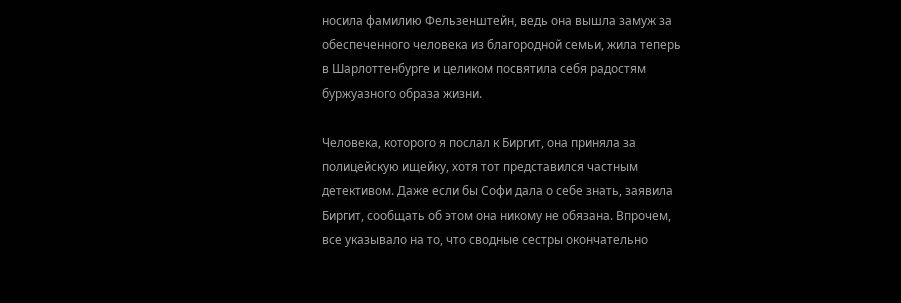носила фамилию Фельзенштейн, ведь она вышла замуж за обеспеченного человека из благородной семьи, жила теперь в Шарлоттенбурге и целиком посвятила себя радостям буржуазного образа жизни.

Человека, которого я послал к Биргит, она приняла за полицейскую ищейку, хотя тот представился частным детективом. Даже если бы Софи дала о себе знать, заявила Биргит, сообщать об этом она никому не обязана. Впрочем, все указывало на то, что сводные сестры окончательно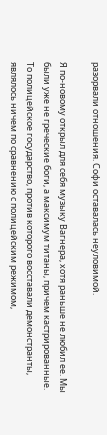разорвали отношения. Софи оставалась неуловимой.

Я по-новому открыл для себя музыку Вагнера, хотя раньше не любил ее. Мы были уже не греческие боги, а максимум титаны, причем кастрированные. То полицейское государство, против которого восставали демонстранты, являлось ничем по сравнению с полицейским режимом,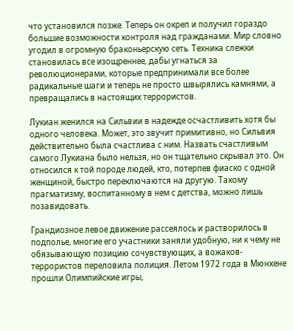что установился позже. Теперь он окреп и получил гораздо большие возможности контроля над гражданами. Мир словно угодил в огромную браконьерскую сеть. Техника слежки становилась все изощреннее, дабы угнаться за революционерами, которые предпринимали все более радикальные шаги и теперь не просто швырялись камнями, а превращались в настоящих террористов.

Лукиан женился на Сильвии в надежде осчастливить хотя бы одного человека. Может, это звучит примитивно, но Сильвия действительно была счастлива с ним. Назвать счастливым самого Лукиана было нельзя, но он тщательно скрывал это. Он относился к той породе людей, кто, потерпев фиаско с одной женщиной, быстро переключаются на другую. Такому прагматизму, воспитанному в нем с детства, можно лишь позавидовать.

Грандиозное левое движение рассеялось и растворилось в подполье, многие его участники заняли удобную, ни к чему не обязывающую позицию сочувствующих, а вожаков-террористов переловила полиция. Летом 1972 года в Мюнхене прошли Олимпийские игры,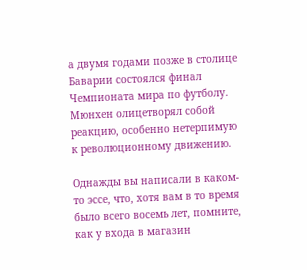а двумя годами позже в столице Баварии состоялся финал Чемпионата мира по футболу. Мюнхен олицетворял собой реакцию, особенно нетерпимую к революционному движению.

Однажды вы написали в каком-то эссе, что, хотя вам в то время было всего восемь лет, помните, как у входа в магазин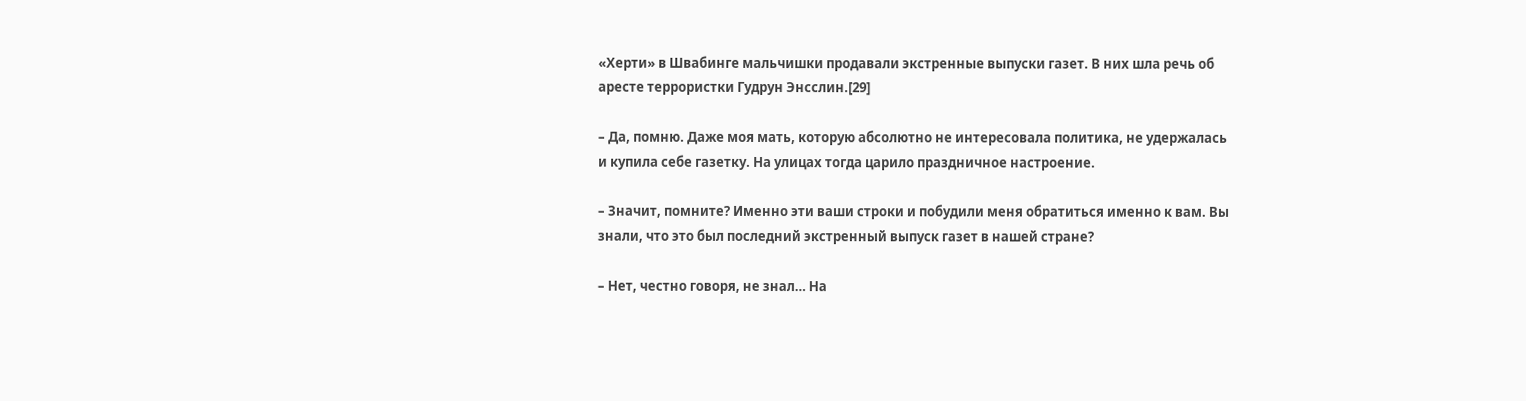«Херти» в Швабинге мальчишки продавали экстренные выпуски газет. В них шла речь об аресте террористки Гудрун Энсслин.[29]

– Да, помню. Даже моя мать, которую абсолютно не интересовала политика, не удержалась и купила себе газетку. На улицах тогда царило праздничное настроение.

– Значит, помните? Именно эти ваши строки и побудили меня обратиться именно к вам. Вы знали, что это был последний экстренный выпуск газет в нашей стране?

– Нет, честно говоря, не знал… На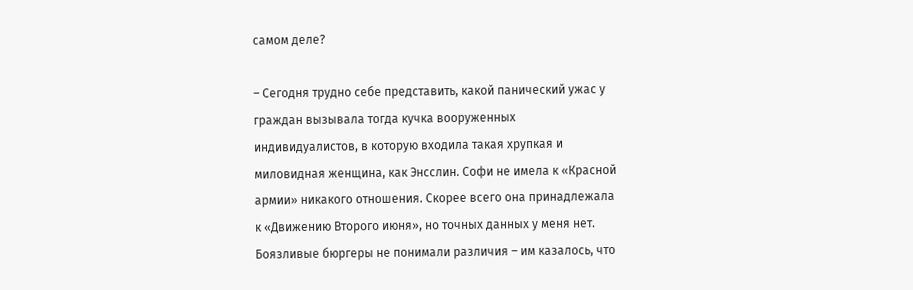самом деле?

– Сегодня трудно себе представить, какой панический ужас у граждан вызывала тогда кучка вооруженных индивидуалистов, в которую входила такая хрупкая и миловидная женщина, как Энсслин. Софи не имела к «Красной армии» никакого отношения. Скорее всего она принадлежала к «Движению Второго июня», но точных данных у меня нет. Боязливые бюргеры не понимали различия – им казалось, что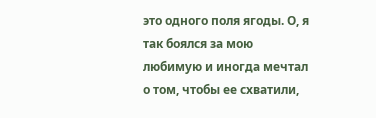это одного поля ягоды. О, я так боялся за мою любимую и иногда мечтал о том, чтобы ее схватили,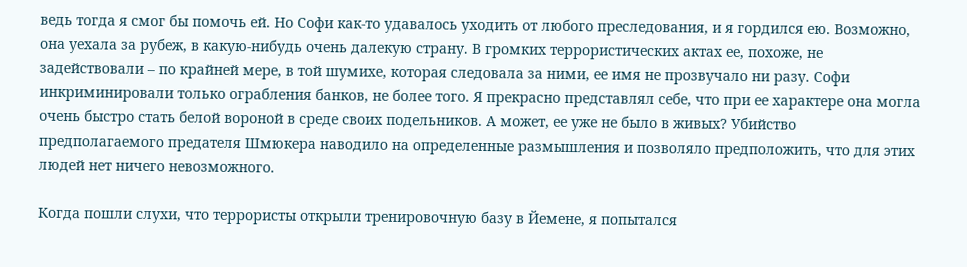ведь тогда я смог бы помочь ей. Но Софи как-то удавалось уходить от любого преследования, и я гордился ею. Возможно, она уехала за рубеж, в какую-нибудь очень далекую страну. В громких террористических актах ее, похоже, не задействовали – по крайней мере, в той шумихе, которая следовала за ними, ее имя не прозвучало ни разу. Софи инкриминировали только ограбления банков, не более того. Я прекрасно представлял себе, что при ее характере она могла очень быстро стать белой вороной в среде своих подельников. А может, ее уже не было в живых? Убийство предполагаемого предателя Шмюкера наводило на определенные размышления и позволяло предположить, что для этих людей нет ничего невозможного.

Когда пошли слухи, что террористы открыли тренировочную базу в Йемене, я попытался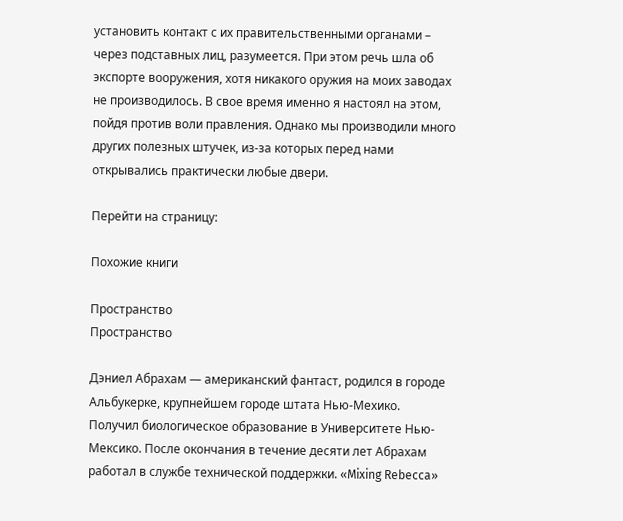установить контакт с их правительственными органами – через подставных лиц, разумеется. При этом речь шла об экспорте вооружения, хотя никакого оружия на моих заводах не производилось. В свое время именно я настоял на этом, пойдя против воли правления. Однако мы производили много других полезных штучек, из-за которых перед нами открывались практически любые двери.

Перейти на страницу:

Похожие книги

Пространство
Пространство

Дэниел Абрахам — американский фантаст, родился в городе Альбукерке, крупнейшем городе штата Нью-Мехико. Получил биологическое образование в Университете Нью-Мексико. После окончания в течение десяти лет Абрахам работал в службе технической поддержки. «Mixing Rebecca»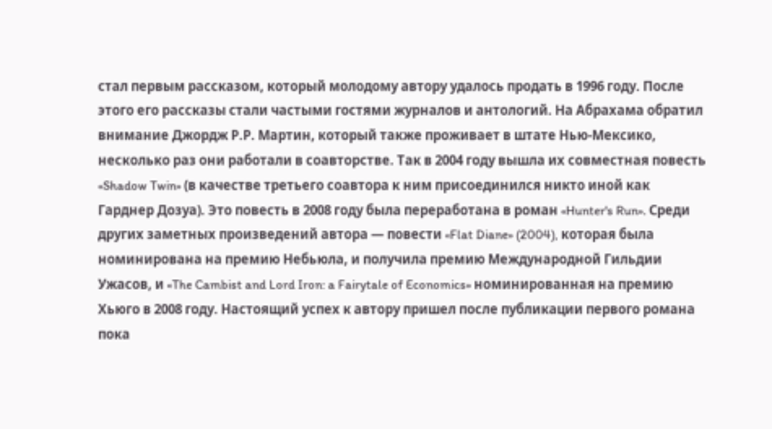стал первым рассказом, который молодому автору удалось продать в 1996 году. После этого его рассказы стали частыми гостями журналов и антологий. На Абрахама обратил внимание Джордж Р.Р. Мартин, который также проживает в штате Нью-Мексико, несколько раз они работали в соавторстве. Так в 2004 году вышла их совместная повесть «Shadow Twin» (в качестве третьего соавтора к ним присоединился никто иной как Гарднер Дозуа). Это повесть в 2008 году была переработана в роман «Hunter's Run». Среди других заметных произведений автора — повести «Flat Diane» (2004), которая была номинирована на премию Небьюла, и получила премию Международной Гильдии Ужасов, и «The Cambist and Lord Iron: a Fairytale of Economics» номинированная на премию Хьюго в 2008 году. Настоящий успех к автору пришел после публикации первого романа пока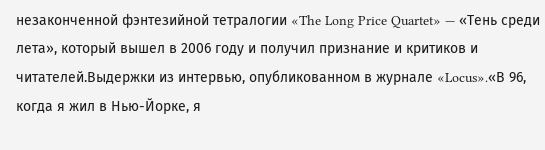незаконченной фэнтезийной тетралогии «The Long Price Quartet» — «Тень среди лета», который вышел в 2006 году и получил признание и критиков и читателей.Выдержки из интервью, опубликованном в журнале «Locus».«В 96, когда я жил в Нью-Йорке, я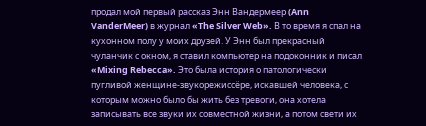продал мой первый рассказ Энн Вандермеер (Ann VanderMeer) в журнал «The Silver Web». В то время я спал на кухонном полу у моих друзей. У Энн был прекрасный чуланчик с окном, я ставил компьютер на подоконник и писал «Mixing Rebecca». Это была история о патологически пугливой женщине-звукорежиссёре, искавшей человека, с которым можно было бы жить без тревоги, она хотела записывать все звуки их совместной жизни, а потом свети их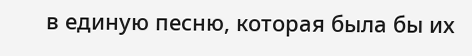в единую песню, которая была бы их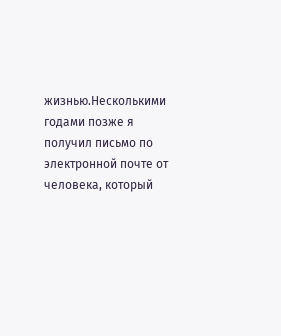жизнью.Несколькими годами позже я получил письмо по электронной почте от человека, который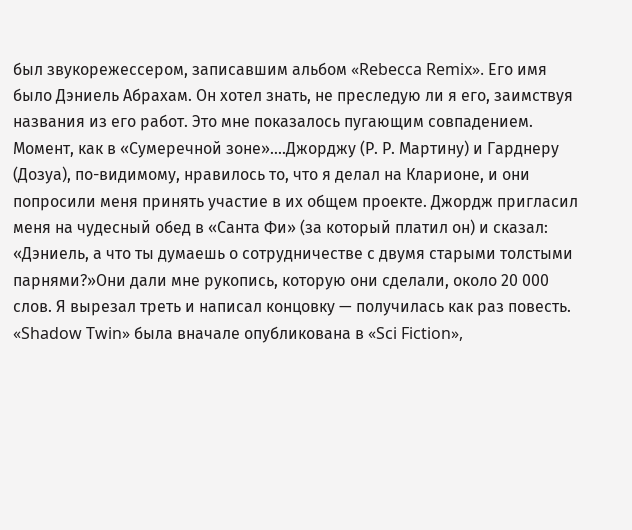был звукорежессером, записавшим альбом «Rebecca Remix». Его имя было Дэниель Абрахам. Он хотел знать, не преследую ли я его, заимствуя названия из его работ. Это мне показалось пугающим совпадением. Момент, как в «Сумеречной зоне»....Джорджу (Р. Р. Мартину) и Гарднеру (Дозуа), по-видимому, нравилось то, что я делал на Кларионе, и они попросили меня принять участие в их общем проекте. Джордж пригласил меня на чудесный обед в «Санта Фи» (за который платил он) и сказал: «Дэниель, а что ты думаешь о сотрудничестве с двумя старыми толстыми парнями?»Они дали мне рукопись, которую они сделали, около 20 000 слов. Я вырезал треть и написал концовку — получилась как раз повесть. «Shadow Twin» была вначале опубликована в «Sci Fiction»,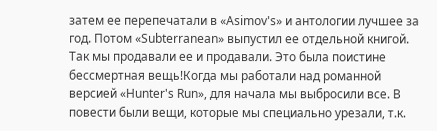затем ее перепечатали в «Asimov's» и антологии лучшее за год. Потом «Subterranean» выпустил ее отдельной книгой. Так мы продавали ее и продавали. Это была поистине бессмертная вещь!Когда мы работали над романной версией «Hunter's Run», для начала мы выбросили все. В повести были вещи, которые мы специально урезали, т.к.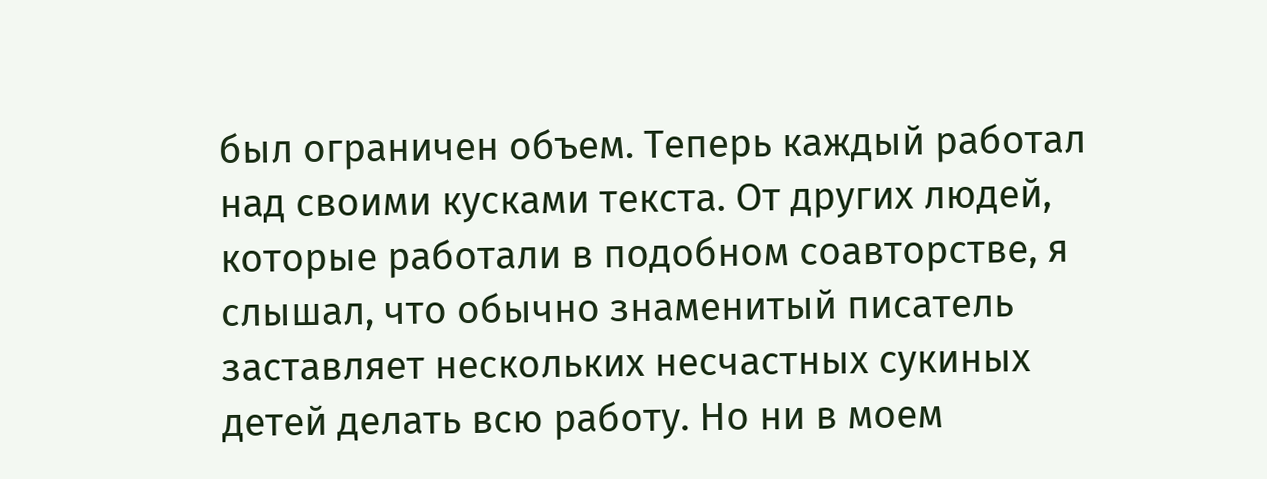был ограничен объем. Теперь каждый работал над своими кусками текста. От других людей, которые работали в подобном соавторстве, я слышал, что обычно знаменитый писатель заставляет нескольких несчастных сукиных детей делать всю работу. Но ни в моем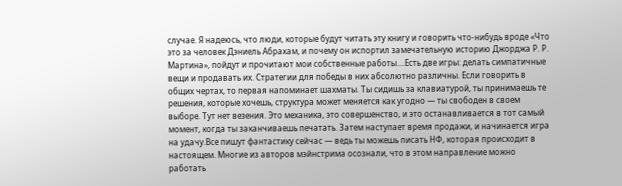случае. Я надеюсь, что люди, которые будут читать эту книгу и говорить что-нибудь вроде «Что это за человек Дэниель Абрахам, и почему он испортил замечательную историю Джорджа Р. Р. Мартина», пойдут и прочитают мои собственные работы....Есть две игры: делать симпатичные вещи и продавать их. Стратегии для победы в них абсолютно различны. Если говорить в общих чертах, то первая напоминает шахматы. Ты сидишь за клавиатурой, ты принимаешь те решения, которые хочешь, структура может меняется как угодно — ты свободен в своем выборе. Тут нет везения. Это механика, это совершенство, и это останавливается в тот самый момент, когда ты заканчиваешь печатать. Затем наступает время продажи, и начинается игра на удачу.Все пишут фантастику сейчас — ведь ты можешь писать НФ, которая происходит в настоящем. Многие из авторов мэйнстрима осознали, что в этом направление можно работать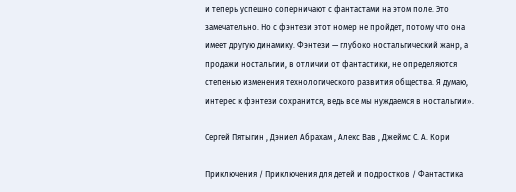и теперь успешно соперничают с фантастами на этом поле. Это замечательно. Но с фэнтези этот номер не пройдет, потому что она имеет другую динамику. Фэнтези — глубоко ностальгический жанр, а продажи ностальгии, в отличии от фантастики, не определяются степенью изменения технологического развития общества. Я думаю, интерес к фэнтези сохранится, ведь все мы нуждаемся в ностальгии».

Сергей Пятыгин , Дэниел Абрахам , Алекс Вав , Джеймс С. А. Кори

Приключения / Приключения для детей и подростков / Фантастика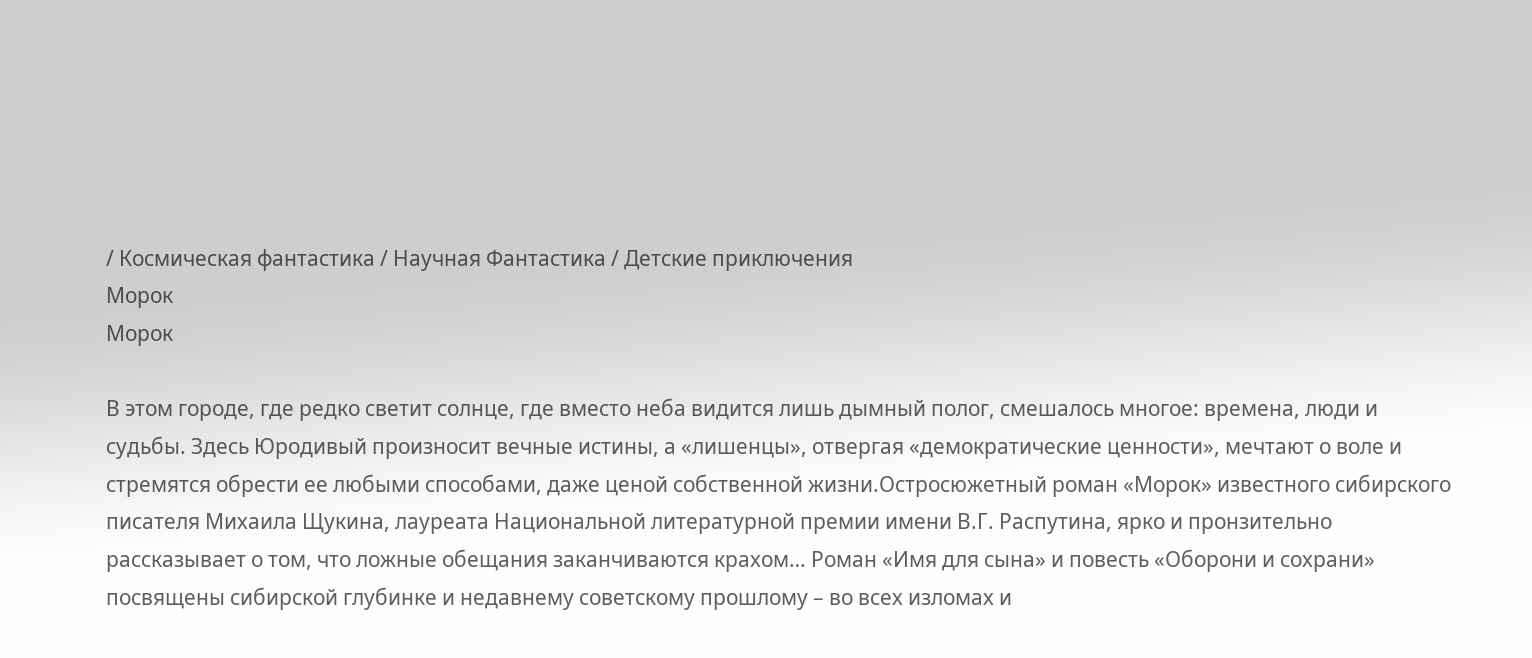/ Космическая фантастика / Научная Фантастика / Детские приключения
Морок
Морок

В этом городе, где редко светит солнце, где вместо неба видится лишь дымный полог, смешалось многое: времена, люди и судьбы. Здесь Юродивый произносит вечные истины, а «лишенцы», отвергая «демократические ценности», мечтают о воле и стремятся обрести ее любыми способами, даже ценой собственной жизни.Остросюжетный роман «Морок» известного сибирского писателя Михаила Щукина, лауреата Национальной литературной премии имени В.Г. Распутина, ярко и пронзительно рассказывает о том, что ложные обещания заканчиваются крахом… Роман «Имя для сына» и повесть «Оборони и сохрани» посвящены сибирской глубинке и недавнему советскому прошлому – во всех изломах и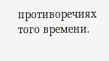противоречиях того времени.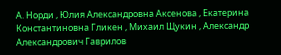А. Норди , Юлия Александровна Аксенова , Екатерина Константиновна Гликен , Михаил Щукин , Александр Александрович Гаврилов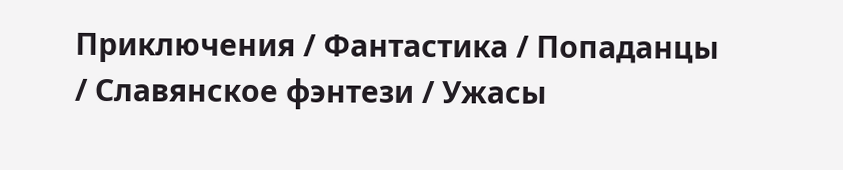Приключения / Фантастика / Попаданцы / Славянское фэнтези / Ужасы